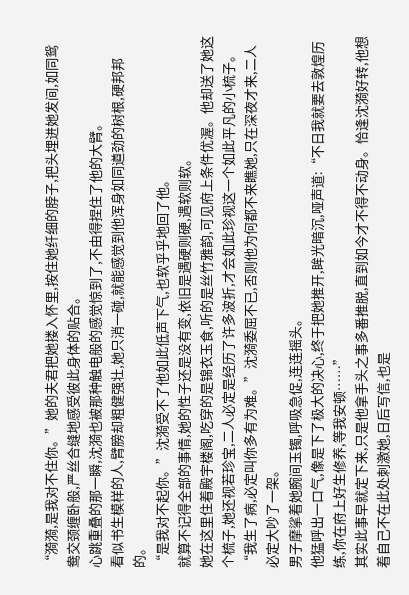“漪漪,是我对不住你。”她的夫君把她搂入怀里,按住她纤细的脖子,把头埋进她发间,如同鸳鸯交颈缠卧般,严丝合缝地感受彼此身体的贴合。
心跳重叠的那一瞬,沈漪也被那种触电般的感觉惊到了,不由得捏住了他的大臂。
看似书生模样的人,臂膀却粗健强壮,她只消一碰,就能感觉到他浑身如同遒劲的树根,硬邦邦的。
“是我对不起你。”沈漪受不了他如此低声下气,也软乎乎地回了他。
就算不记得全部的事情,她的性子还是没有变,依旧是遇硬则硬,遇软则软。
她在这里住着殿宇楼阁,吃穿的是锦衣玉食,听的是丝竹雅韵,可见府上条件优渥。他却送了她这个梳子,她还视若珍宝,二人必定是经历了许多波折,才会如此珍视这一个如此平凡的小梳子。
“我生了病,必定叫你多有为难。”沈漪委屈不已,否则他为何都不来瞧她,只在深夜才来,二人必定大吵了一架。
男子摩挲着她腕间玉镯,呼吸急促,连连摇头。
他猛呼出一口气,像是下了极大的决心,终于把她推开,眸光暗沉,哑声道:“不日我就要去敦煌历练,你在府上好生修养,等我安顿……”
其实此事早就定下来,只是他拿手头之事多番推脱,直到如今才不得不动身。恰逢沈漪好转,他想着自己不在此处刺激她,日后写信,也是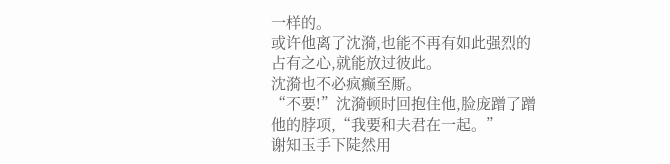一样的。
或许他离了沈漪,也能不再有如此强烈的占有之心,就能放过彼此。
沈漪也不必疯癫至厮。
“不要!”沈漪顿时回抱住他,脸庞蹭了蹭他的脖项,“我要和夫君在一起。”
谢知玉手下陡然用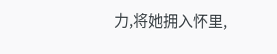力,将她拥入怀里,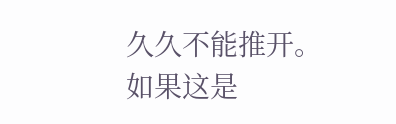久久不能推开。
如果这是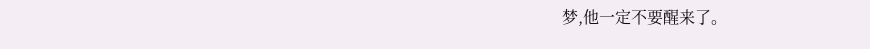梦,他一定不要醒来了。